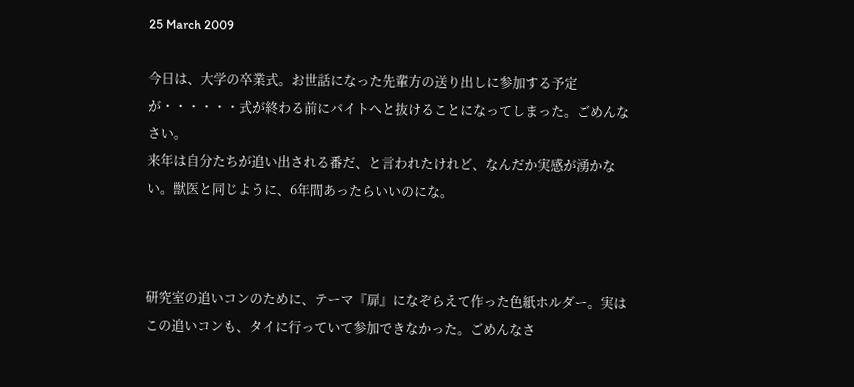25 March 2009

今日は、大学の卒業式。お世話になった先輩方の送り出しに参加する予定が・・・・・・式が終わる前にバイトへと抜けることになってしまった。ごめんなさい。
来年は自分たちが追い出される番だ、と言われたけれど、なんだか実感が湧かない。獣医と同じように、6年間あったらいいのにな。



研究室の追いコンのために、テーマ『扉』になぞらえて作った色紙ホルダー。実はこの追いコンも、タイに行っていて参加できなかった。ごめんなさ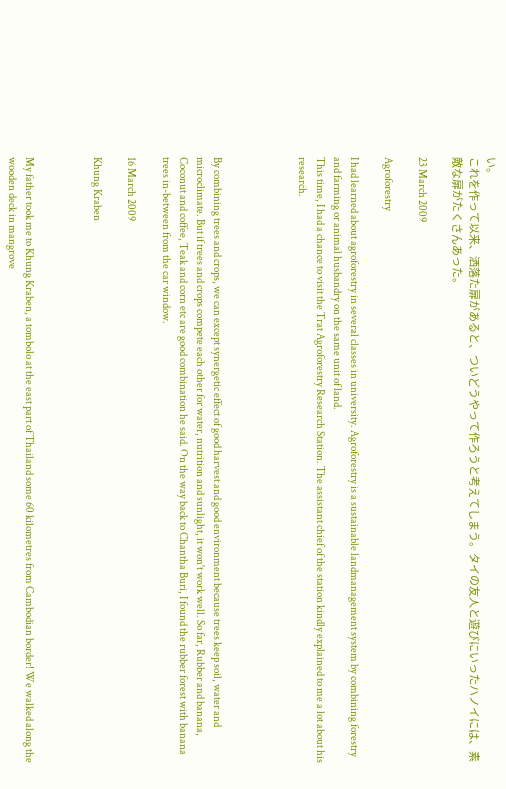い。
これを作って以来、洒落た扉があると、ついどうやって作ろうと考えてしまう。タイの友人と遊びにいったハノイには、素敵な扉がたくさんあった。

23 March 2009

Agroforestry

I had learned about agroforestry in several classes in university. Agroforestry is a sustainable landmanagement system by combining forestry and farming or animal husbandry on the same unit of land.
This time, I had a chance to visit the Trat Agroforestry Research Station. The assistant chief of the station kindly explained to me a lot about his research.




By combining trees and crops, we can except synergetic effect of good harvest and good environment because trees keep soil, water and microclimate. But if trees and crops compete each other for water, nutrition and sunlight, it won't work well. So far, Rubber and banana, Coconut and coffee, Teak and corn etc are good combination he said. On the way back to Chantha Buri, I found the rubber forest with banana trees in-between from the car window.

16 March 2009

Khung Kraben



My father took me to Khung Kraben, a tombolo at the east part of Thailand some 60 kilometres from Cambodian border! We walked along the wooden deck in mangrove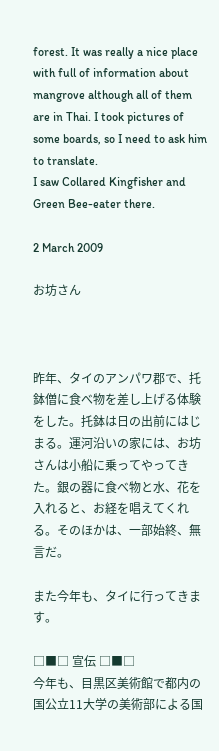forest. It was really a nice place with full of information about mangrove although all of them are in Thai. I took pictures of some boards, so I need to ask him to translate.
I saw Collared Kingfisher and Green Bee-eater there.

2 March 2009

お坊さん



昨年、タイのアンパワ郡で、托鉢僧に食べ物を差し上げる体験をした。托鉢は日の出前にはじまる。運河沿いの家には、お坊さんは小船に乗ってやってきた。銀の器に食べ物と水、花を入れると、お経を唱えてくれる。そのほかは、一部始終、無言だ。

また今年も、タイに行ってきます。

□■□ 宣伝 □■□
今年も、目黒区美術館で都内の国公立11大学の美術部による国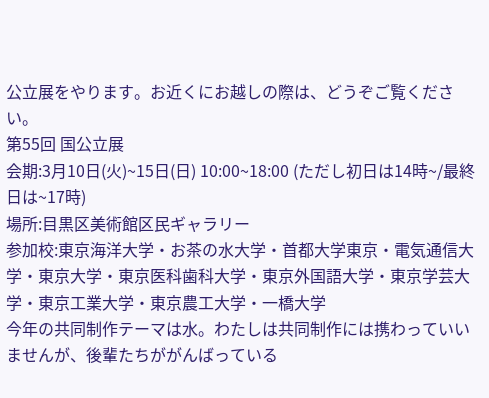公立展をやります。お近くにお越しの際は、どうぞご覧ください。
第55回 国公立展
会期:3月10日(火)~15日(日) 10:00~18:00 (ただし初日は14時~/最終日は~17時)
場所:目黒区美術館区民ギャラリー
参加校:東京海洋大学・お茶の水大学・首都大学東京・電気通信大学・東京大学・東京医科歯科大学・東京外国語大学・東京学芸大学・東京工業大学・東京農工大学・一橋大学
今年の共同制作テーマは水。わたしは共同制作には携わっていいませんが、後輩たちががんばっている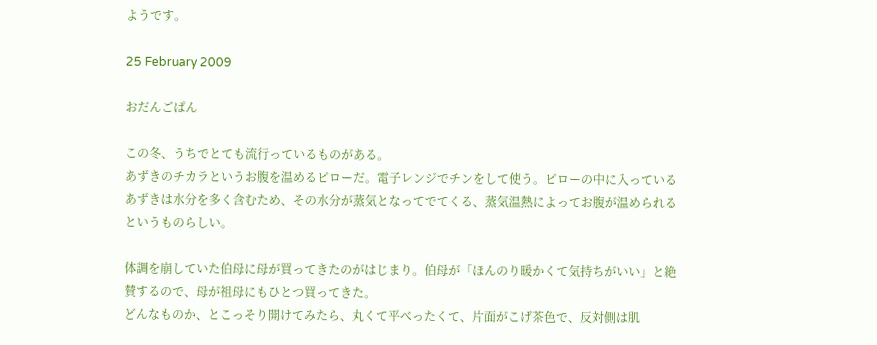ようです。

25 February 2009

おだんごぱん

この冬、うちでとても流行っているものがある。
あずきのチカラというお腹を温めるピローだ。電子レンジでチンをして使う。ピローの中に入っているあずきは水分を多く含むため、その水分が蒸気となってでてくる、蒸気温熱によってお腹が温められるというものらしい。

体調を崩していた伯母に母が買ってきたのがはじまり。伯母が「ほんのり暖かくて気持ちがいい」と絶賛するので、母が祖母にもひとつ買ってきた。
どんなものか、とこっそり開けてみたら、丸くて平べったくて、片面がこげ茶色で、反対側は肌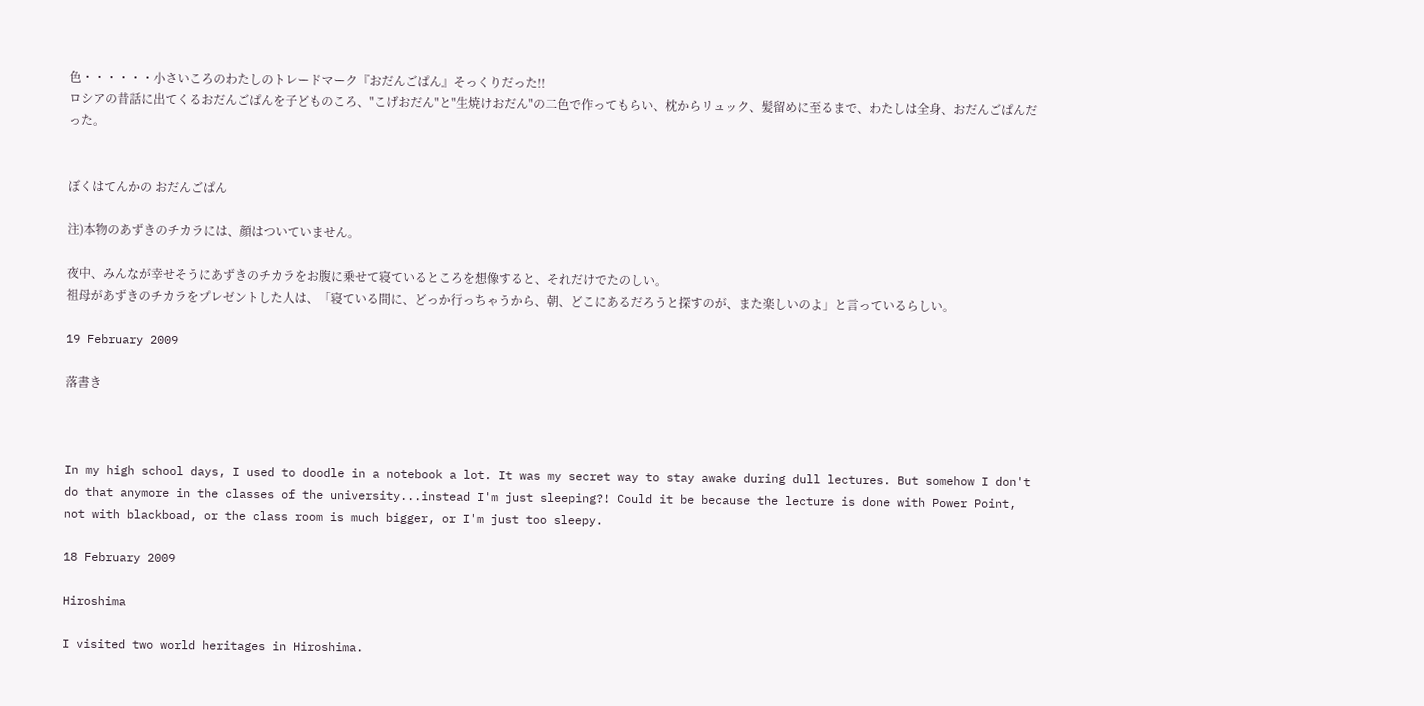色・・・・・・小さいころのわたしのトレードマーク『おだんごぱん』そっくりだった!!
ロシアの昔話に出てくるおだんごぱんを子どものころ、"こげおだん"と"生焼けおだん"の二色で作ってもらい、枕からリュック、髪留めに至るまで、わたしは全身、おだんごぱんだった。


ぼくはてんかの おだんごぱん

注)本物のあずきのチカラには、顔はついていません。

夜中、みんなが幸せそうにあずきのチカラをお腹に乗せて寝ているところを想像すると、それだけでたのしい。
祖母があずきのチカラをプレゼントした人は、「寝ている間に、どっか行っちゃうから、朝、どこにあるだろうと探すのが、また楽しいのよ」と言っているらしい。

19 February 2009

落書き



In my high school days, I used to doodle in a notebook a lot. It was my secret way to stay awake during dull lectures. But somehow I don't do that anymore in the classes of the university...instead I'm just sleeping?! Could it be because the lecture is done with Power Point, not with blackboad, or the class room is much bigger, or I'm just too sleepy.

18 February 2009

Hiroshima

I visited two world heritages in Hiroshima.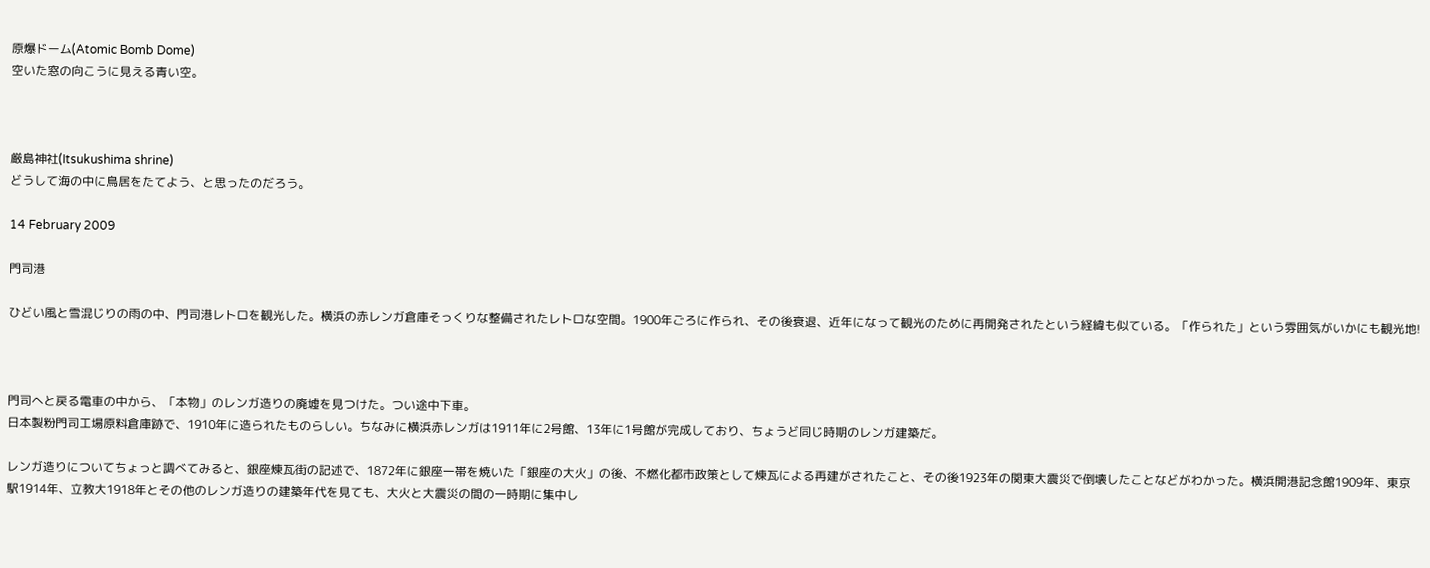原爆ドーム(Atomic Bomb Dome)
空いた窓の向こうに見える青い空。



厳島神社(Itsukushima shrine)
どうして海の中に鳥居をたてよう、と思ったのだろう。

14 February 2009

門司港

ひどい風と雪混じりの雨の中、門司港レトロを観光した。横浜の赤レンガ倉庫そっくりな整備されたレトロな空間。1900年ごろに作られ、その後衰退、近年になって観光のために再開発されたという経緯も似ている。「作られた」という雰囲気がいかにも観光地!



門司へと戻る電車の中から、「本物」のレンガ造りの廃墟を見つけた。つい途中下車。
日本製粉門司工場原料倉庫跡で、1910年に造られたものらしい。ちなみに横浜赤レンガは1911年に2号館、13年に1号館が完成しており、ちょうど同じ時期のレンガ建築だ。

レンガ造りについてちょっと調べてみると、銀座煉瓦街の記述で、1872年に銀座一帯を焼いた「銀座の大火」の後、不燃化都市政策として煉瓦による再建がされたこと、その後1923年の関東大震災で倒壊したことなどがわかった。横浜開港記念館1909年、東京駅1914年、立教大1918年とその他のレンガ造りの建築年代を見ても、大火と大震災の間の一時期に集中し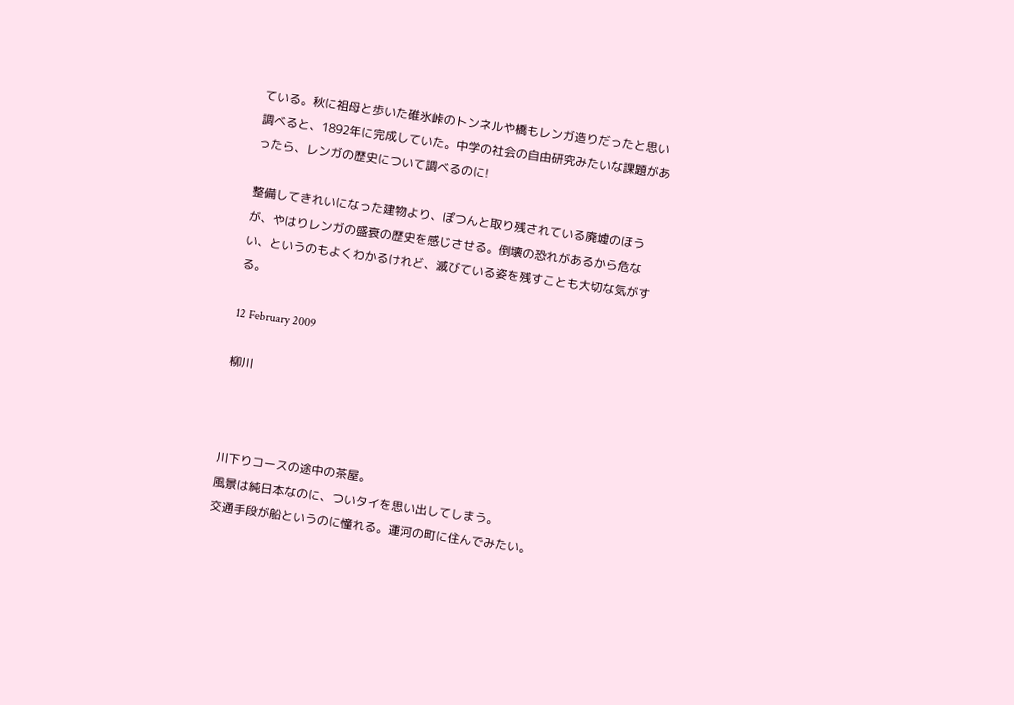ている。秋に祖母と歩いた碓氷峠のトンネルや橋もレンガ造りだったと思い調べると、1892年に完成していた。中学の社会の自由研究みたいな課題があったら、レンガの歴史について調べるのに!

整備してきれいになった建物より、ぽつんと取り残されている廃墟のほうが、やはりレンガの盛衰の歴史を感じさせる。倒壊の恐れがあるから危ない、というのもよくわかるけれど、滅びている姿を残すことも大切な気がする。

12 February 2009

柳川



川下りコースの途中の茶屋。
風景は純日本なのに、ついタイを思い出してしまう。
交通手段が船というのに憧れる。運河の町に住んでみたい。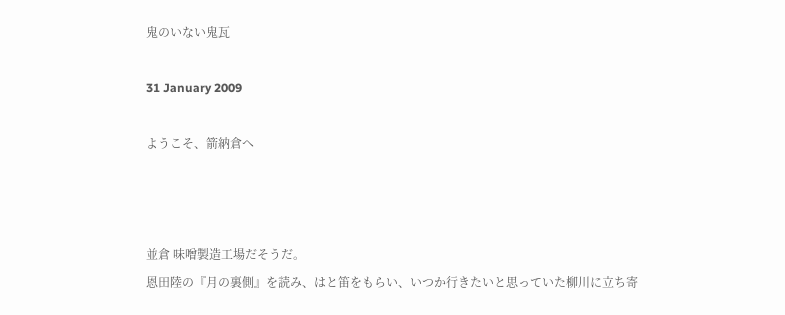鬼のいない鬼瓦

31 January 2009

ようこそ、箭納倉へ



並倉 味噌製造工場だそうだ。
恩田陸の『月の裏側』を読み、はと笛をもらい、いつか行きたいと思っていた柳川に立ち寄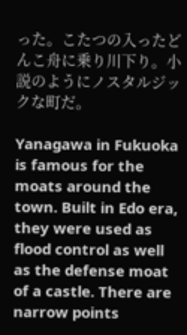った。こたつの入ったどんこ舟に乗り川下り。小説のようにノスタルジックな町だ。

Yanagawa in Fukuoka is famous for the moats around the town. Built in Edo era, they were used as flood control as well as the defense moat of a castle. There are narrow points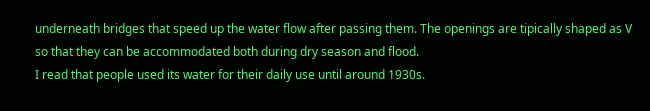underneath bridges that speed up the water flow after passing them. The openings are tipically shaped as V so that they can be accommodated both during dry season and flood.
I read that people used its water for their daily use until around 1930s.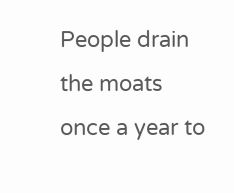People drain the moats once a year to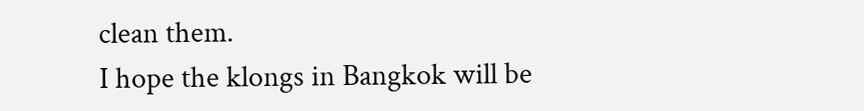clean them.
I hope the klongs in Bangkok will be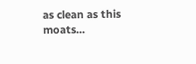as clean as this moats...